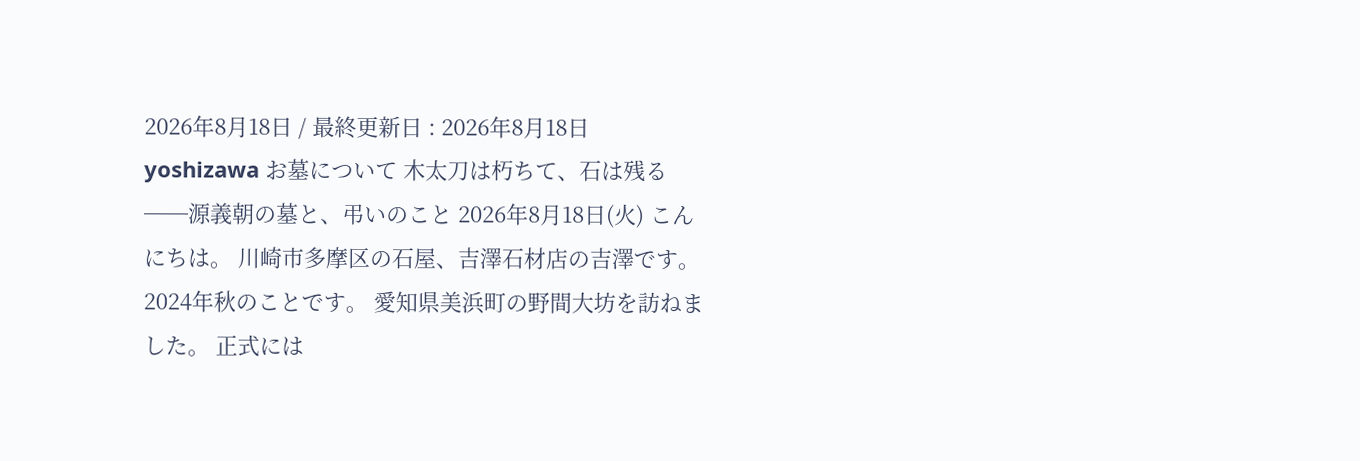2026年8月18日 / 最終更新日 : 2026年8月18日 yoshizawa お墓について 木太刀は朽ちて、石は残る──源義朝の墓と、弔いのこと 2026年8月18日(火) こんにちは。 川崎市多摩区の石屋、吉澤石材店の吉澤です。 2024年秋のことです。 愛知県美浜町の野間大坊を訪ねました。 正式には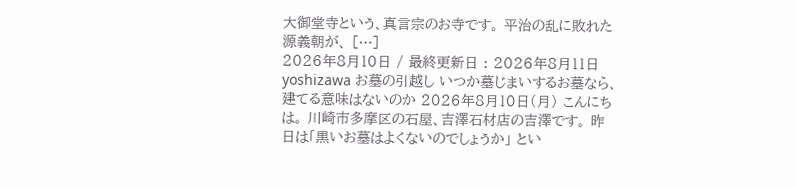大御堂寺という、真言宗のお寺です。 平治の乱に敗れた源義朝が、 […]
2026年8月10日 / 最終更新日 : 2026年8月11日 yoshizawa お墓の引越し いつか墓じまいするお墓なら、建てる意味はないのか 2026年8月10日(月) こんにちは。 川崎市多摩区の石屋、吉澤石材店の吉澤です。 昨日は「黒いお墓はよくないのでしょうか」 とい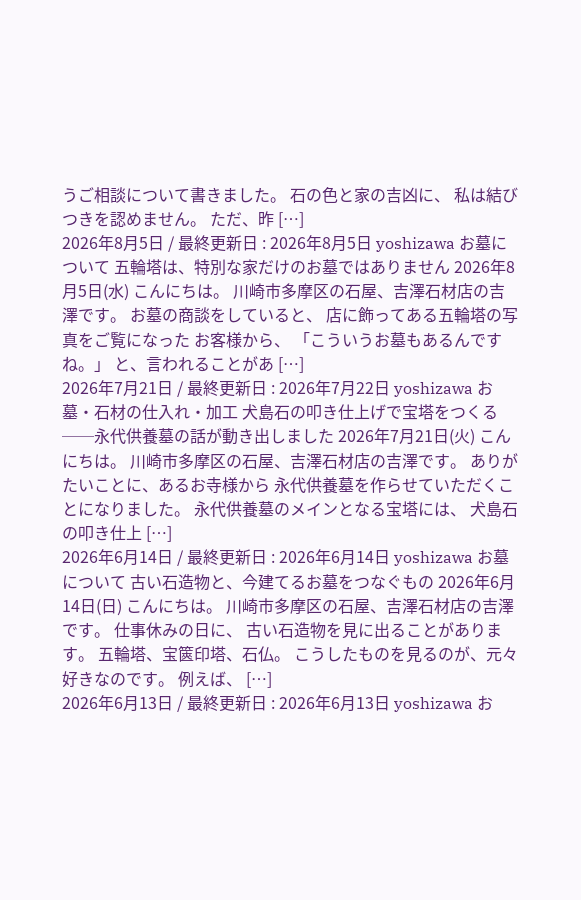うご相談について書きました。 石の色と家の吉凶に、 私は結びつきを認めません。 ただ、昨 […]
2026年8月5日 / 最終更新日 : 2026年8月5日 yoshizawa お墓について 五輪塔は、特別な家だけのお墓ではありません 2026年8月5日(水) こんにちは。 川崎市多摩区の石屋、吉澤石材店の吉澤です。 お墓の商談をしていると、 店に飾ってある五輪塔の写真をご覧になった お客様から、 「こういうお墓もあるんですね。」 と、言われることがあ […]
2026年7月21日 / 最終更新日 : 2026年7月22日 yoshizawa お墓・石材の仕入れ・加工 犬島石の叩き仕上げで宝塔をつくる──永代供養墓の話が動き出しました 2026年7月21日(火) こんにちは。 川崎市多摩区の石屋、吉澤石材店の吉澤です。 ありがたいことに、あるお寺様から 永代供養墓を作らせていただくことになりました。 永代供養墓のメインとなる宝塔には、 犬島石の叩き仕上 […]
2026年6月14日 / 最終更新日 : 2026年6月14日 yoshizawa お墓について 古い石造物と、今建てるお墓をつなぐもの 2026年6月14日(日) こんにちは。 川崎市多摩区の石屋、吉澤石材店の吉澤です。 仕事休みの日に、 古い石造物を見に出ることがあります。 五輪塔、宝篋印塔、石仏。 こうしたものを見るのが、元々好きなのです。 例えば、 […]
2026年6月13日 / 最終更新日 : 2026年6月13日 yoshizawa お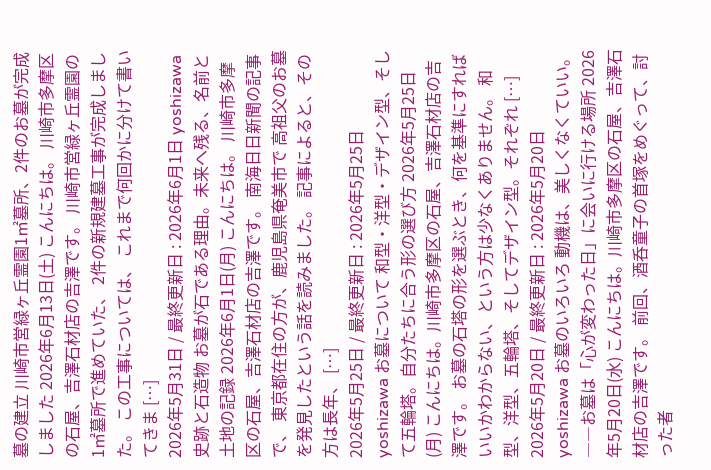墓の建立 川崎市営緑ヶ丘霊園1㎡墓所、2件のお墓が完成しました 2026年6月13日(土) こんにちは。 川崎市多摩区の石屋、吉澤石材店の吉澤です。 川崎市営緑ヶ丘霊園の1㎡墓所で進めていた、 2件の新規建墓工事が完成しました。 この工事については、 これまで何回かに分けて書いてきま […]
2026年5月31日 / 最終更新日 : 2026年6月1日 yoshizawa 史跡と石造物 お墓が石である理由。未来へ残る、名前と土地の記録 2026年6月1日(月) こんにちは。 川崎市多摩区の石屋、吉澤石材店の吉澤です。 南海日日新聞の記事で、 東京都在住の方が、鹿児島県奄美市で 高祖父のお墓を発見したという話を読みました。 記事によると、その方は長年、 […]
2026年5月25日 / 最終更新日 : 2026年5月25日 yoshizawa お墓について 和型・洋型・デザイン型、そして五輪塔。自分たちに合う形の選び方 2026年5月25日(月) こんにちは。川崎市多摩区の石屋、吉澤石材店の吉澤です。 お墓の石塔の形を選ぶとき、何を基準にすればいいかわからない、という方は少なくありません。 和型、洋型、五輪塔、そしてデザイン型。それぞれ […]
2026年5月20日 / 最終更新日 : 2026年5月20日 yoshizawa お墓のいろいろ 動機は、美しくなくていい。――お墓は「心が変わった日」に会いに行ける場所 2026年5月20日(水) こんにちは。川崎市多摩区の石屋、吉澤石材店の吉澤です。 前回、酒呑童子の首塚をめぐって、討った者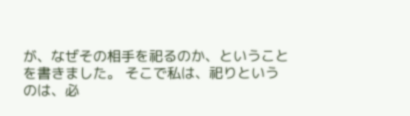が、なぜその相手を祀るのか、ということを書きました。 そこで私は、祀りというのは、必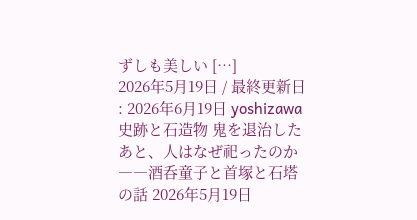ずしも美しい […]
2026年5月19日 / 最終更新日 : 2026年6月19日 yoshizawa 史跡と石造物 鬼を退治したあと、人はなぜ祀ったのか――酒呑童子と首塚と石塔の話 2026年5月19日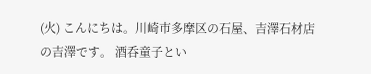(火) こんにちは。川崎市多摩区の石屋、吉澤石材店の吉澤です。 酒呑童子とい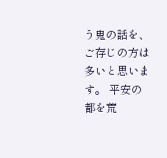う鬼の話を、ご存じの方は多いと思います。 平安の都を荒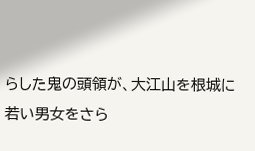らした鬼の頭領が、大江山を根城に若い男女をさら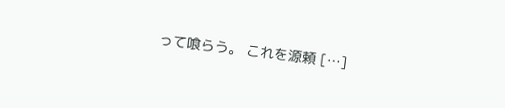って喰らう。 これを源頼 […]